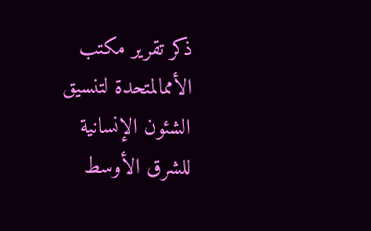ذكر تقرير مكتب الأممالمتحدة لتنسيق الشئون الإنسانية للشرق الأوسط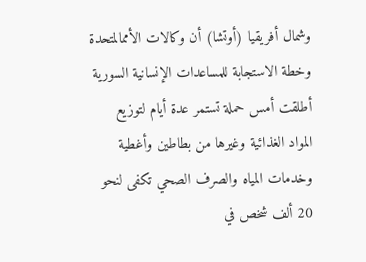وشمال أفريقيا (أوتشا) أن وكالات الأممالمتحدة وخطة الاستجابة للمساعدات الإنسانية السورية أطلقت أمس حملة تستمر عدة أيام لتوزيع المواد الغذائية وغيرها من بطاطين وأغطية وخدمات المياه والصرف الصحي تكفى لنحو 20 ألف شخص في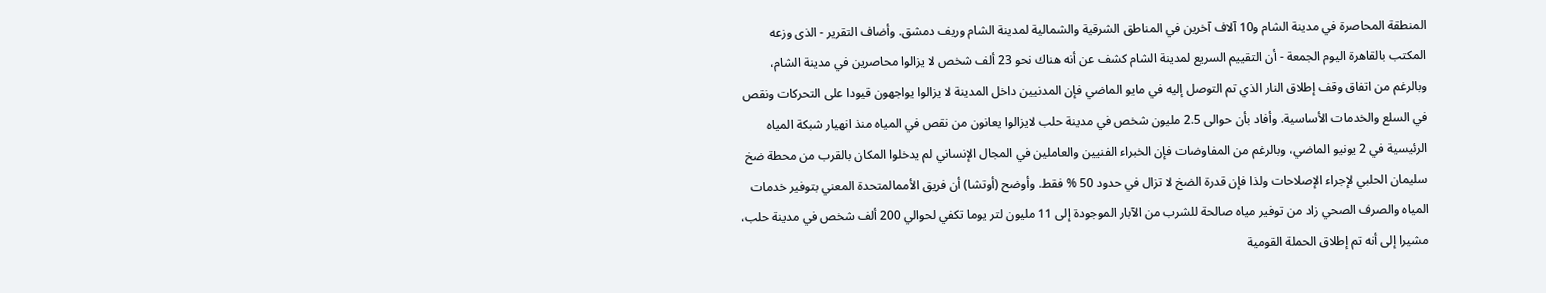المنطقة المحاصرة في مدينة الشام و10 آلاف آخرين في المناطق الشرقية والشمالية لمدينة الشام وريف دمشق. وأضاف التقرير - الذى وزعه المكتب بالقاهرة اليوم الجمعة - أن التقييم السريع لمدينة الشام كشف عن أنه هناك نحو 23 ألف شخص لا يزالوا محاصرين في مدينة الشام، وبالرغم من اتفاق وقف إطلاق النار الذي تم التوصل إليه في مايو الماضي فإن المدنيين داخل المدينة لا يزالوا يواجهون قيودا على التحركات ونقص في السلع والخدمات الأساسية. وأفاد بأن حوالى 2.5 مليون شخص في مدينة حلب لايزالوا يعانون من نقص في المياه منذ انهيار شبكة المياه الرئيسية في 2 يونيو الماضي، وبالرغم من المفاوضات فإن الخبراء الفنيين والعاملين في المجال الإنساني لم يدخلوا المكان بالقرب من محطة ضخ سليمان الحلبي لإجراء الإصلاحات ولذا فإن قدرة الضخ لا تزال في حدود 50 % فقط. وأوضح (أوتشا) أن فريق الأممالمتحدة المعني بتوفير خدمات المياه والصرف الصحي زاد من توفير مياه صالحة للشرب من الآبار الموجودة إلى 11 مليون لتر يوما تكفي لحوالي 200 ألف شخص في مدينة حلب، مشيرا إلى أنه تم إطلاق الحملة القومية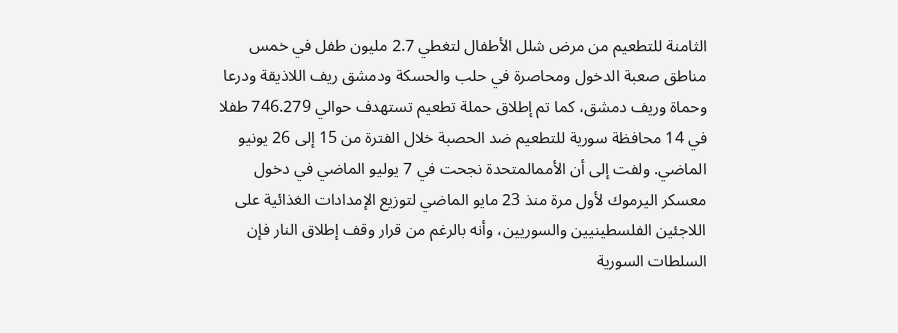الثامنة للتطعيم من مرض شلل الأطفال لتغطي 2.7 مليون طفل في خمس مناطق صعبة الدخول ومحاصرة في حلب والحسكة ودمشق ريف اللاذيقة ودرعا وحماة وريف دمشق، كما تم إطلاق حملة تطعيم تستهدف حوالي 746.279 طفلا في 14 محافظة سورية للتطعيم ضد الحصبة خلال الفترة من 15 إلى 26 يونيو الماضي. ولفت إلى أن الأممالمتحدة نجحت في 7 يوليو الماضي في دخول معسكر اليرموك لأول مرة منذ 23 مايو الماضي لتوزيع الإمدادات الغذائية على اللاجئين الفلسطينيين والسوريين، وأنه بالرغم من قرار وقف إطلاق النار فإن السلطات السورية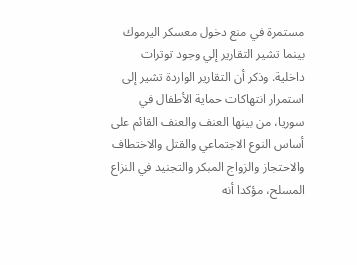مستمرة في منع دخول معسكر اليرموك بينما تشير التقارير إلي وجود توترات داخلية. وذكر أن التقارير الواردة تشير إلى استمرار انتهاكات حماية الأطفال في سوريا، من بينها العنف والعنف القائم على أساس النوع الاجتماعي والقتل والاختطاف والاحتجاز والزواج المبكر والتجنيد في النزاع المسلح، مؤكدا أنه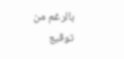بالرغم من توقيع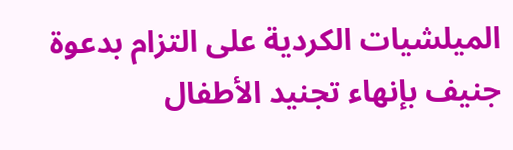الميلشيات الكردية على التزام بدعوة جنيف بإنهاء تجنيد الأطفال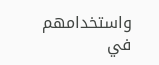واستخدامهم في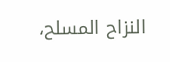النزاح المسلح،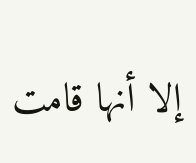إلا أنها قامت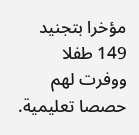مؤخرا بتجنيد 149 طفلا ووفرت لهم حصصا تعليمية.